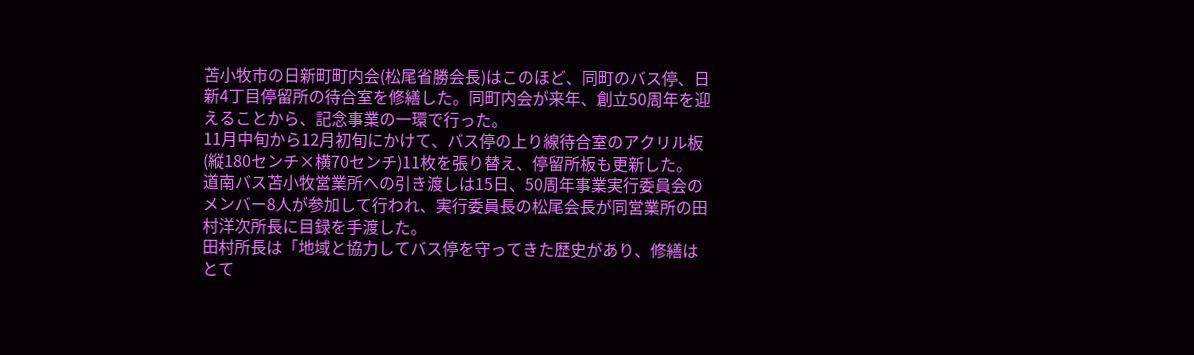苫小牧市の日新町町内会(松尾省勝会長)はこのほど、同町のバス停、日新4丁目停留所の待合室を修繕した。同町内会が来年、創立50周年を迎えることから、記念事業の一環で行った。
11月中旬から12月初旬にかけて、バス停の上り線待合室のアクリル板(縦180センチ×横70センチ)11枚を張り替え、停留所板も更新した。
道南バス苫小牧営業所への引き渡しは15日、50周年事業実行委員会のメンバー8人が参加して行われ、実行委員長の松尾会長が同営業所の田村洋次所長に目録を手渡した。
田村所長は「地域と協力してバス停を守ってきた歴史があり、修繕はとて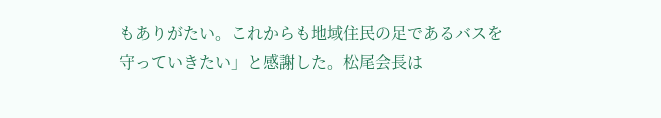もありがたい。これからも地域住民の足であるバスを守っていきたい」と感謝した。松尾会長は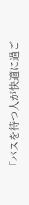「バスを待つ人が快適に過ご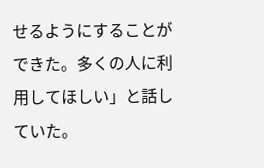せるようにすることができた。多くの人に利用してほしい」と話していた。